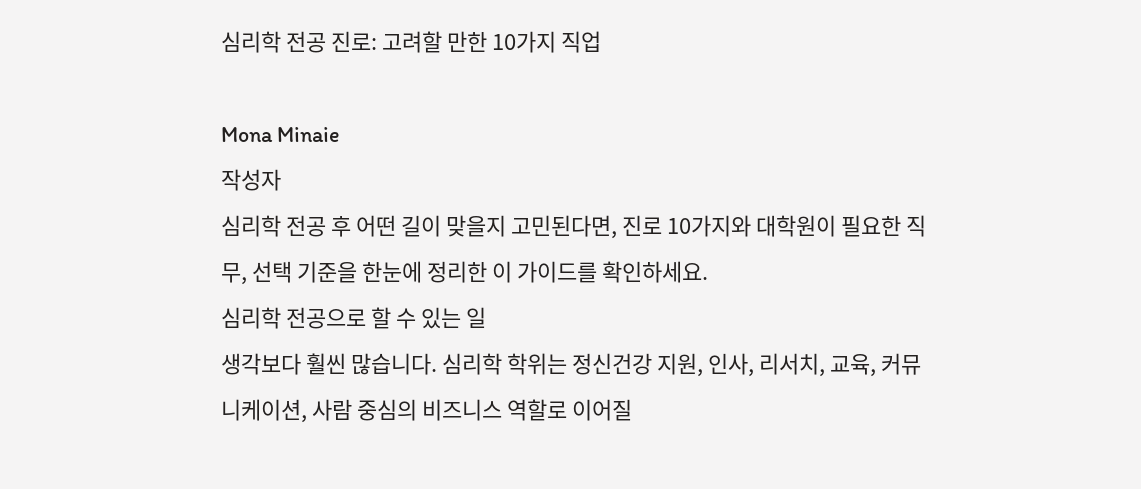심리학 전공 진로: 고려할 만한 10가지 직업

Mona Minaie
작성자
심리학 전공 후 어떤 길이 맞을지 고민된다면, 진로 10가지와 대학원이 필요한 직무, 선택 기준을 한눈에 정리한 이 가이드를 확인하세요.
심리학 전공으로 할 수 있는 일
생각보다 훨씬 많습니다. 심리학 학위는 정신건강 지원, 인사, 리서치, 교육, 커뮤니케이션, 사람 중심의 비즈니스 역할로 이어질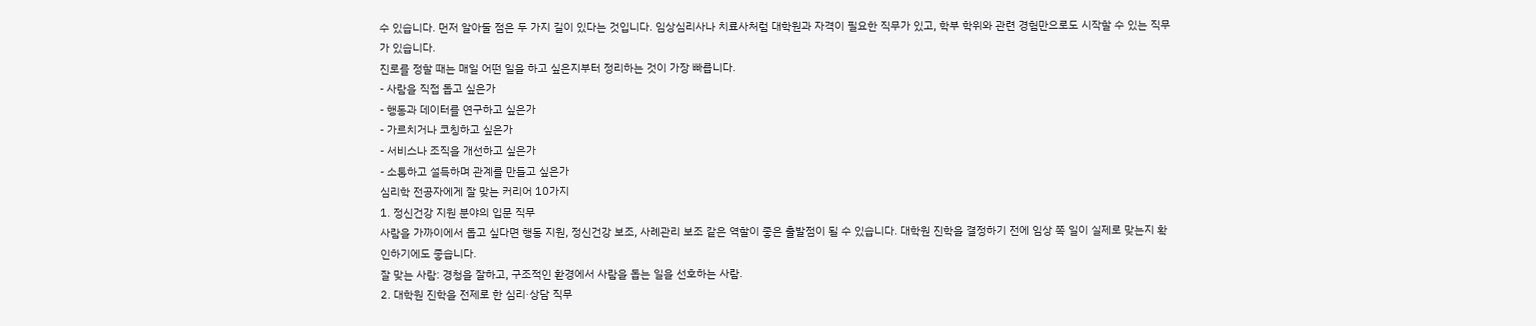수 있습니다. 먼저 알아둘 점은 두 가지 길이 있다는 것입니다. 임상심리사나 치료사처럼 대학원과 자격이 필요한 직무가 있고, 학부 학위와 관련 경험만으로도 시작할 수 있는 직무가 있습니다.
진로를 정할 때는 매일 어떤 일을 하고 싶은지부터 정리하는 것이 가장 빠릅니다.
- 사람을 직접 돕고 싶은가
- 행동과 데이터를 연구하고 싶은가
- 가르치거나 코칭하고 싶은가
- 서비스나 조직을 개선하고 싶은가
- 소통하고 설득하며 관계를 만들고 싶은가
심리학 전공자에게 잘 맞는 커리어 10가지
1. 정신건강 지원 분야의 입문 직무
사람을 가까이에서 돕고 싶다면 행동 지원, 정신건강 보조, 사례관리 보조 같은 역할이 좋은 출발점이 될 수 있습니다. 대학원 진학을 결정하기 전에 임상 쪽 일이 실제로 맞는지 확인하기에도 좋습니다.
잘 맞는 사람: 경청을 잘하고, 구조적인 환경에서 사람을 돕는 일을 선호하는 사람.
2. 대학원 진학을 전제로 한 심리·상담 직무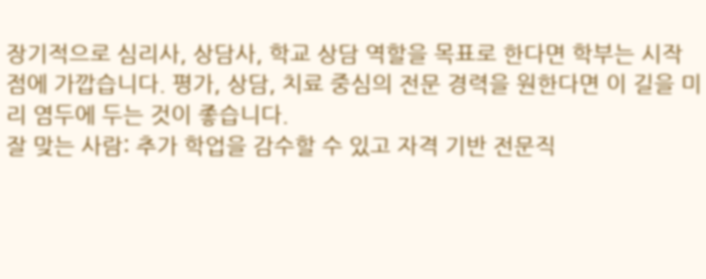장기적으로 심리사, 상담사, 학교 상담 역할을 목표로 한다면 학부는 시작점에 가깝습니다. 평가, 상담, 치료 중심의 전문 경력을 원한다면 이 길을 미리 염두에 두는 것이 좋습니다.
잘 맞는 사람: 추가 학업을 감수할 수 있고 자격 기반 전문직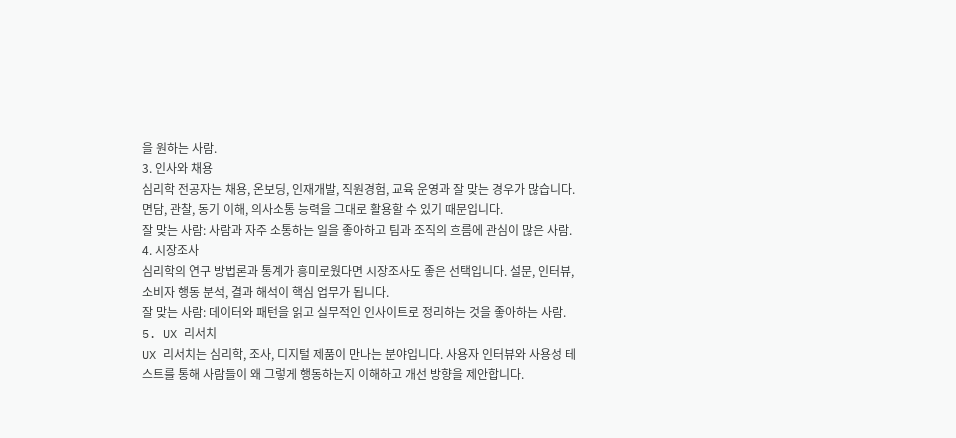을 원하는 사람.
3. 인사와 채용
심리학 전공자는 채용, 온보딩, 인재개발, 직원경험, 교육 운영과 잘 맞는 경우가 많습니다. 면담, 관찰, 동기 이해, 의사소통 능력을 그대로 활용할 수 있기 때문입니다.
잘 맞는 사람: 사람과 자주 소통하는 일을 좋아하고 팀과 조직의 흐름에 관심이 많은 사람.
4. 시장조사
심리학의 연구 방법론과 통계가 흥미로웠다면 시장조사도 좋은 선택입니다. 설문, 인터뷰, 소비자 행동 분석, 결과 해석이 핵심 업무가 됩니다.
잘 맞는 사람: 데이터와 패턴을 읽고 실무적인 인사이트로 정리하는 것을 좋아하는 사람.
5. UX 리서치
UX 리서치는 심리학, 조사, 디지털 제품이 만나는 분야입니다. 사용자 인터뷰와 사용성 테스트를 통해 사람들이 왜 그렇게 행동하는지 이해하고 개선 방향을 제안합니다.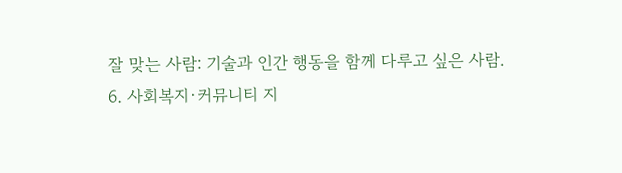잘 맞는 사람: 기술과 인간 행동을 함께 다루고 싶은 사람.
6. 사회복지·커뮤니티 지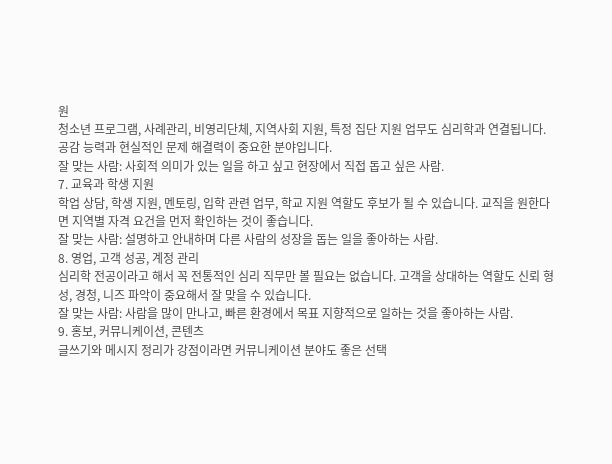원
청소년 프로그램, 사례관리, 비영리단체, 지역사회 지원, 특정 집단 지원 업무도 심리학과 연결됩니다. 공감 능력과 현실적인 문제 해결력이 중요한 분야입니다.
잘 맞는 사람: 사회적 의미가 있는 일을 하고 싶고 현장에서 직접 돕고 싶은 사람.
7. 교육과 학생 지원
학업 상담, 학생 지원, 멘토링, 입학 관련 업무, 학교 지원 역할도 후보가 될 수 있습니다. 교직을 원한다면 지역별 자격 요건을 먼저 확인하는 것이 좋습니다.
잘 맞는 사람: 설명하고 안내하며 다른 사람의 성장을 돕는 일을 좋아하는 사람.
8. 영업, 고객 성공, 계정 관리
심리학 전공이라고 해서 꼭 전통적인 심리 직무만 볼 필요는 없습니다. 고객을 상대하는 역할도 신뢰 형성, 경청, 니즈 파악이 중요해서 잘 맞을 수 있습니다.
잘 맞는 사람: 사람을 많이 만나고, 빠른 환경에서 목표 지향적으로 일하는 것을 좋아하는 사람.
9. 홍보, 커뮤니케이션, 콘텐츠
글쓰기와 메시지 정리가 강점이라면 커뮤니케이션 분야도 좋은 선택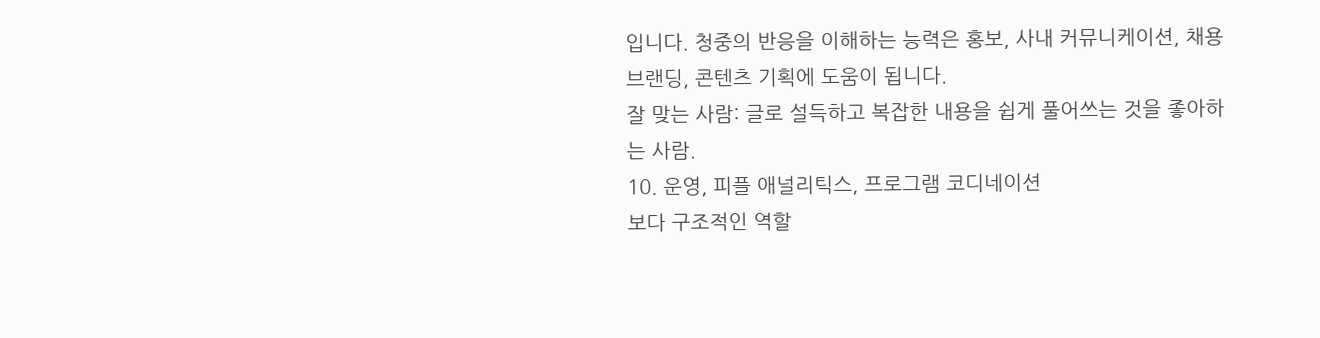입니다. 청중의 반응을 이해하는 능력은 홍보, 사내 커뮤니케이션, 채용 브랜딩, 콘텐츠 기획에 도움이 됩니다.
잘 맞는 사람: 글로 설득하고 복잡한 내용을 쉽게 풀어쓰는 것을 좋아하는 사람.
10. 운영, 피플 애널리틱스, 프로그램 코디네이션
보다 구조적인 역할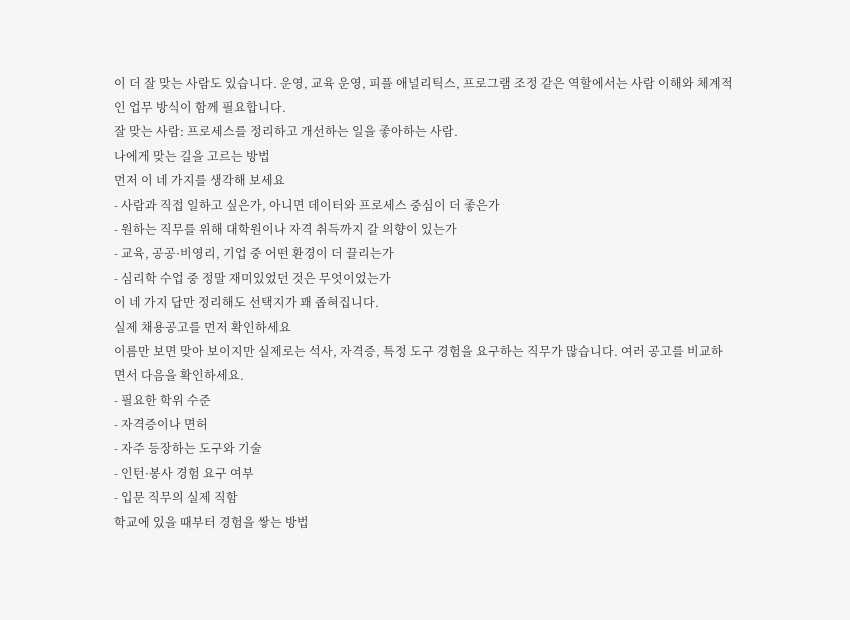이 더 잘 맞는 사람도 있습니다. 운영, 교육 운영, 피플 애널리틱스, 프로그램 조정 같은 역할에서는 사람 이해와 체계적인 업무 방식이 함께 필요합니다.
잘 맞는 사람: 프로세스를 정리하고 개선하는 일을 좋아하는 사람.
나에게 맞는 길을 고르는 방법
먼저 이 네 가지를 생각해 보세요
- 사람과 직접 일하고 싶은가, 아니면 데이터와 프로세스 중심이 더 좋은가
- 원하는 직무를 위해 대학원이나 자격 취득까지 갈 의향이 있는가
- 교육, 공공·비영리, 기업 중 어떤 환경이 더 끌리는가
- 심리학 수업 중 정말 재미있었던 것은 무엇이었는가
이 네 가지 답만 정리해도 선택지가 꽤 좁혀집니다.
실제 채용공고를 먼저 확인하세요
이름만 보면 맞아 보이지만 실제로는 석사, 자격증, 특정 도구 경험을 요구하는 직무가 많습니다. 여러 공고를 비교하면서 다음을 확인하세요.
- 필요한 학위 수준
- 자격증이나 면허
- 자주 등장하는 도구와 기술
- 인턴·봉사 경험 요구 여부
- 입문 직무의 실제 직함
학교에 있을 때부터 경험을 쌓는 방법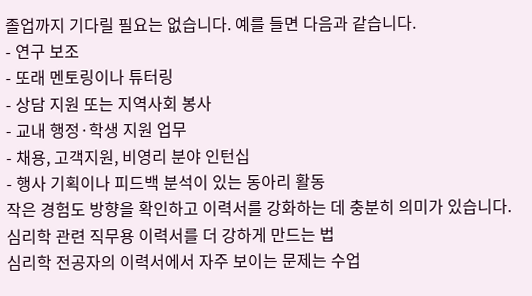졸업까지 기다릴 필요는 없습니다. 예를 들면 다음과 같습니다.
- 연구 보조
- 또래 멘토링이나 튜터링
- 상담 지원 또는 지역사회 봉사
- 교내 행정·학생 지원 업무
- 채용, 고객지원, 비영리 분야 인턴십
- 행사 기획이나 피드백 분석이 있는 동아리 활동
작은 경험도 방향을 확인하고 이력서를 강화하는 데 충분히 의미가 있습니다.
심리학 관련 직무용 이력서를 더 강하게 만드는 법
심리학 전공자의 이력서에서 자주 보이는 문제는 수업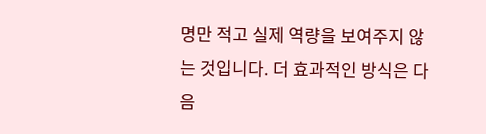명만 적고 실제 역량을 보여주지 않는 것입니다. 더 효과적인 방식은 다음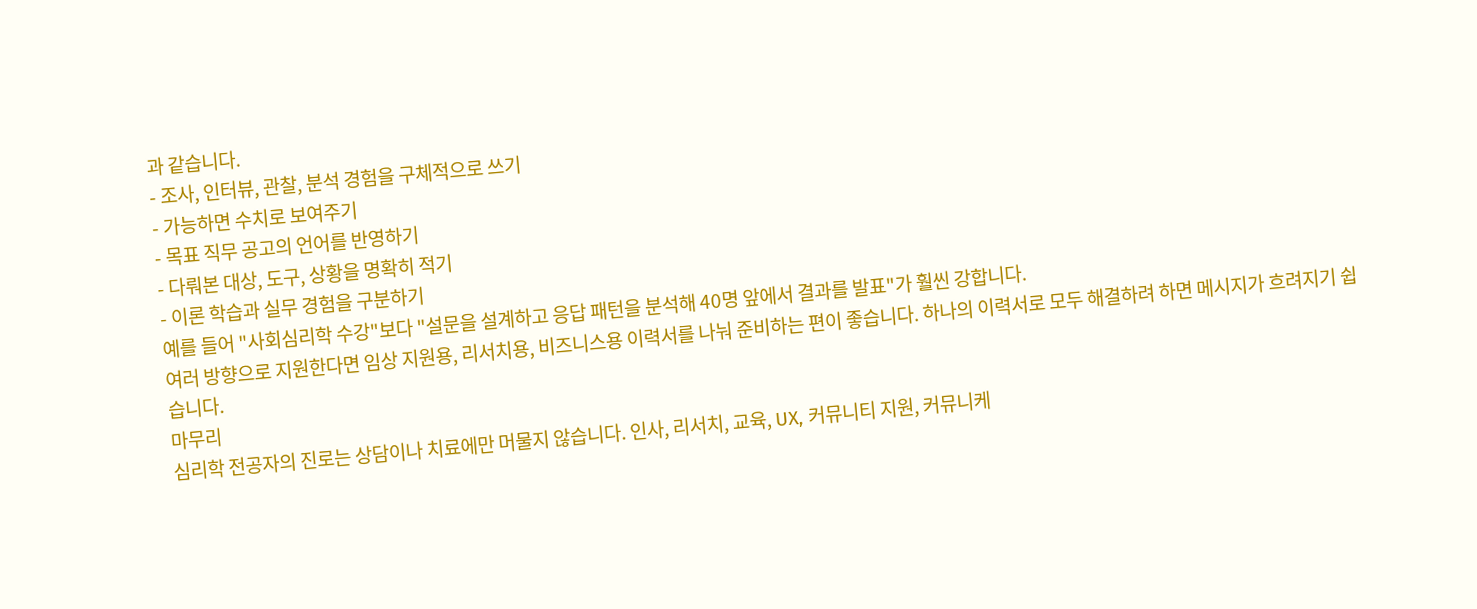과 같습니다.
- 조사, 인터뷰, 관찰, 분석 경험을 구체적으로 쓰기
- 가능하면 수치로 보여주기
- 목표 직무 공고의 언어를 반영하기
- 다뤄본 대상, 도구, 상황을 명확히 적기
- 이론 학습과 실무 경험을 구분하기
예를 들어 "사회심리학 수강"보다 "설문을 설계하고 응답 패턴을 분석해 40명 앞에서 결과를 발표"가 훨씬 강합니다.
여러 방향으로 지원한다면 임상 지원용, 리서치용, 비즈니스용 이력서를 나눠 준비하는 편이 좋습니다. 하나의 이력서로 모두 해결하려 하면 메시지가 흐려지기 쉽습니다.
마무리
심리학 전공자의 진로는 상담이나 치료에만 머물지 않습니다. 인사, 리서치, 교육, UX, 커뮤니티 지원, 커뮤니케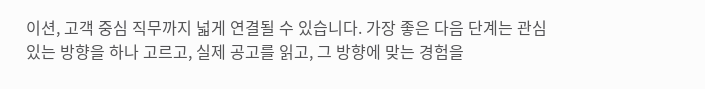이션, 고객 중심 직무까지 넓게 연결될 수 있습니다. 가장 좋은 다음 단계는 관심 있는 방향을 하나 고르고, 실제 공고를 읽고, 그 방향에 맞는 경험을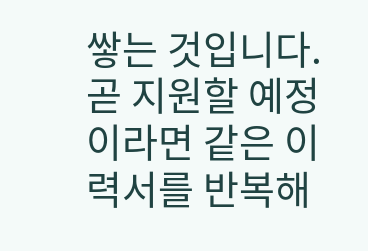쌓는 것입니다.
곧 지원할 예정이라면 같은 이력서를 반복해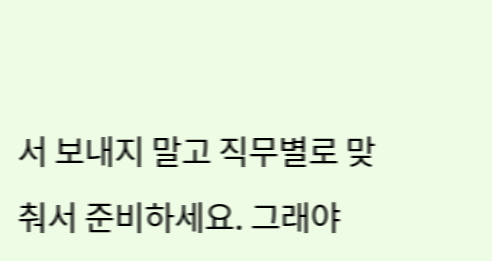서 보내지 말고 직무별로 맞춰서 준비하세요. 그래야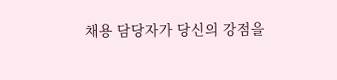채용 담당자가 당신의 강점을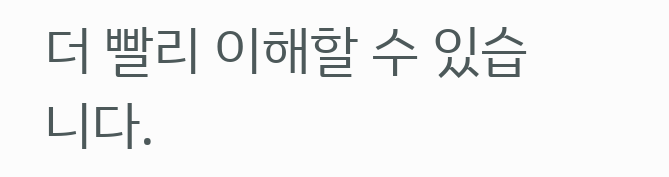더 빨리 이해할 수 있습니다.